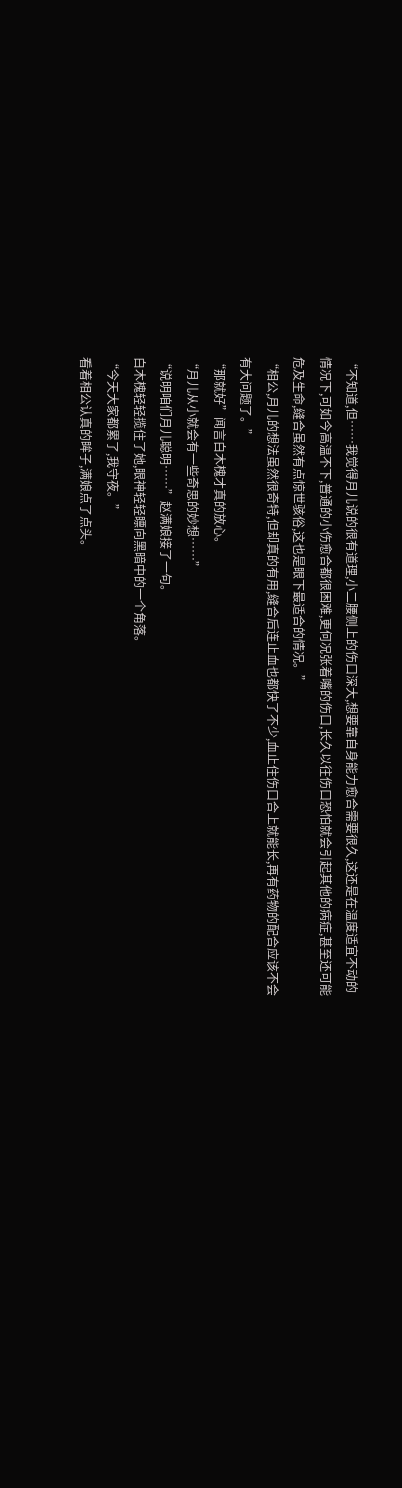“不知道,但……我觉得月儿说的很有道理,小二腰侧上的伤口深大,想要靠自身能力愈合需要很久,这还是在温度适宜不动的情况下,可如今高温不下,普通的小伤愈合都很困难,更何况张着嘴的伤口,长久以往伤口恐怕就会引起其他的病症,甚至还可能危及生命,缝合虽然有点惊世骇俗,这也是眼下最适合的情况。”
“相公,月儿的想法虽然很奇特,但却真的有用,缝合后连止血也都快了不少,血止住伤口合上就能长,再有药物的配合应该不会有大问题了。”
“那就好”闻言白木槐才真的放心。
“月儿从小就会有一些奇思的妙想……”
“说明咱们月儿聪明……”赵满娘接了一句。
白木槐轻轻揽住了她,眼神轻轻瞟向黑暗中的一个角落。
“今天大家都累了,我守夜。”
看着相公认真的眸子,满娘点了点头。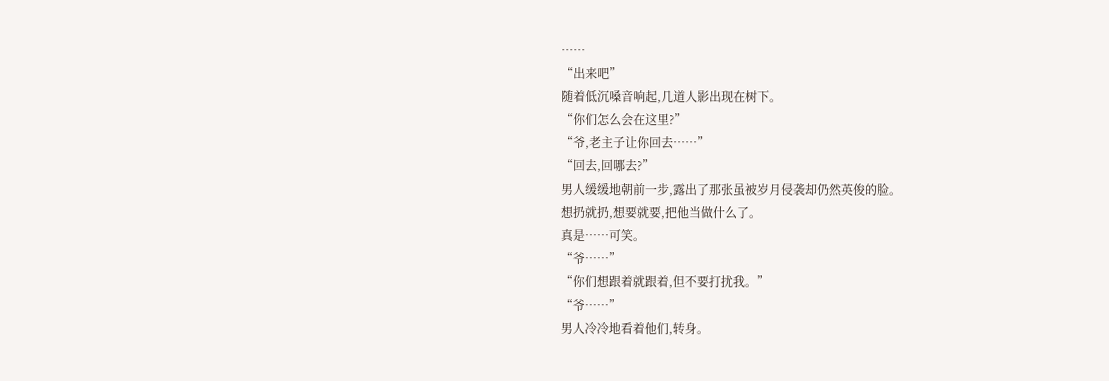……
“出来吧”
随着低沉嗓音响起,几道人影出现在树下。
“你们怎么会在这里?”
“爷,老主子让你回去……”
“回去,回哪去?”
男人缓缓地朝前一步,露出了那张虽被岁月侵袭却仍然英俊的脸。
想扔就扔,想要就要,把他当做什么了。
真是……可笑。
“爷……”
“你们想跟着就跟着,但不要打扰我。”
“爷……”
男人冷冷地看着他们,转身。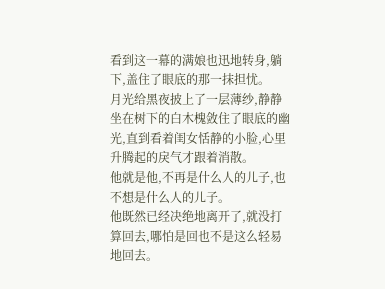看到这一幕的满娘也迅地转身,躺下,盖住了眼底的那一抹担忧。
月光给黑夜披上了一层薄纱,静静坐在树下的白木槐敛住了眼底的幽光,直到看着闺女恬静的小脸,心里升腾起的戾气才跟着消散。
他就是他,不再是什么人的儿子,也不想是什么人的儿子。
他既然已经决绝地离开了,就没打算回去,哪怕是回也不是这么轻易地回去。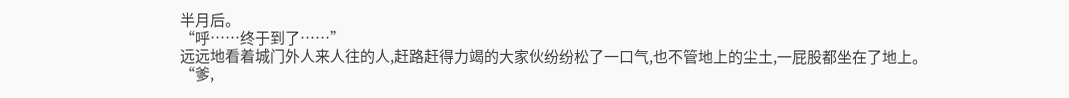半月后。
“呼……终于到了……”
远远地看着城门外人来人往的人,赶路赶得力竭的大家伙纷纷松了一口气,也不管地上的尘土,一屁股都坐在了地上。
“爹,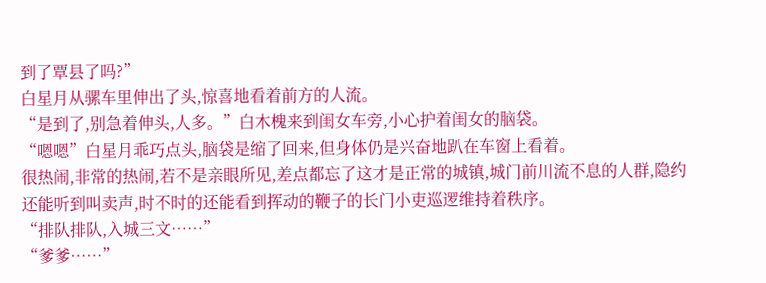到了覃县了吗?”
白星月从骡车里伸出了头,惊喜地看着前方的人流。
“是到了,别急着伸头,人多。”白木槐来到闺女车旁,小心护着闺女的脑袋。
“嗯嗯”白星月乖巧点头,脑袋是缩了回来,但身体仍是兴奋地趴在车窗上看着。
很热闹,非常的热闹,若不是亲眼所见,差点都忘了这才是正常的城镇,城门前川流不息的人群,隐约还能听到叫卖声,时不时的还能看到挥动的鞭子的长门小吏巡逻维持着秩序。
“排队排队,入城三文……”
“爹爹……”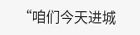“咱们今天进城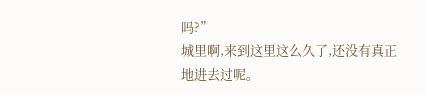吗?”
城里啊,来到这里这么久了,还没有真正地进去过呢。